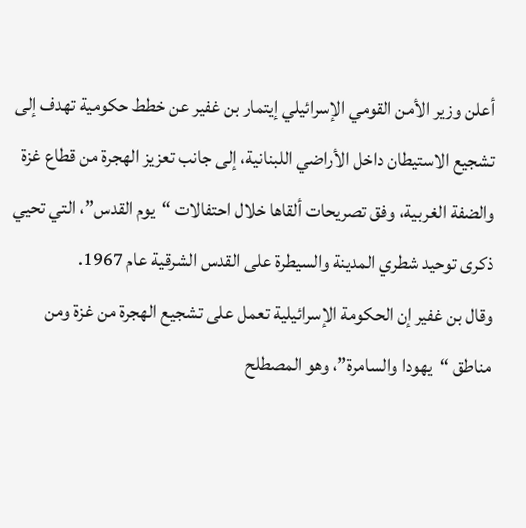أعلن وزير الأمن القومي الإسرائيلي إيتمار بن غفير عن خطط حكومية تهدف إلى تشجيع الاستيطان داخل الأراضي اللبنانية، إلى جانب تعزيز الهجرة من قطاع غزة والضفة الغربية، وفق تصريحات ألقاها خلال احتفالات “يوم القدس”، التي تحيي ذكرى توحيد شطري المدينة والسيطرة على القدس الشرقية عام 1967.
وقال بن غفير إن الحكومة الإسرائيلية تعمل على تشجيع الهجرة من غزة ومن مناطق “يهودا والسامرة”، وهو المصطلح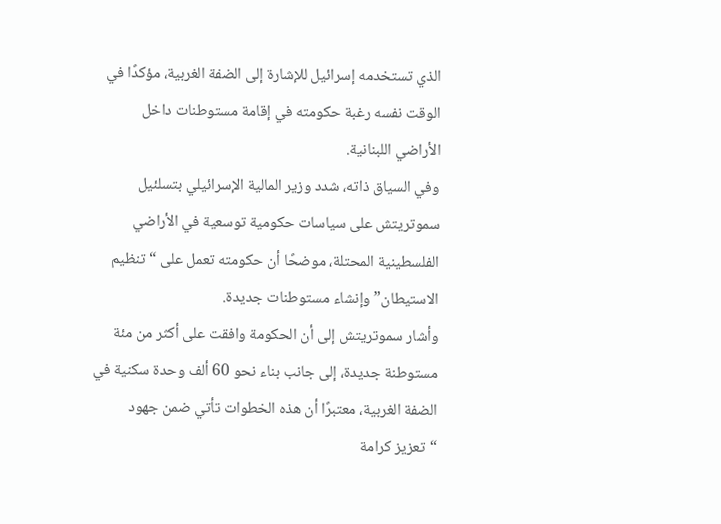الذي تستخدمه إسرائيل للإشارة إلى الضفة الغربية، مؤكدًا في الوقت نفسه رغبة حكومته في إقامة مستوطنات داخل الأراضي اللبنانية.
وفي السياق ذاته، شدد وزير المالية الإسرائيلي بتسلئيل سموتريتش على سياسات حكومية توسعية في الأراضي الفلسطينية المحتلة، موضحًا أن حكومته تعمل على “تنظيم الاستيطان” وإنشاء مستوطنات جديدة.
وأشار سموتريتش إلى أن الحكومة وافقت على أكثر من مئة مستوطنة جديدة، إلى جانب بناء نحو 60 ألف وحدة سكنية في الضفة الغربية، معتبرًا أن هذه الخطوات تأتي ضمن جهود “تعزيز كرامة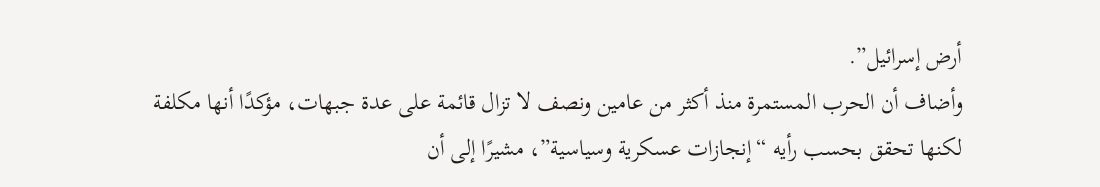أرض إسرائيل”.
وأضاف أن الحرب المستمرة منذ أكثر من عامين ونصف لا تزال قائمة على عدة جبهات، مؤكدًا أنها مكلفة لكنها تحقق بحسب رأيه “إنجازات عسكرية وسياسية”، مشيرًا إلى أن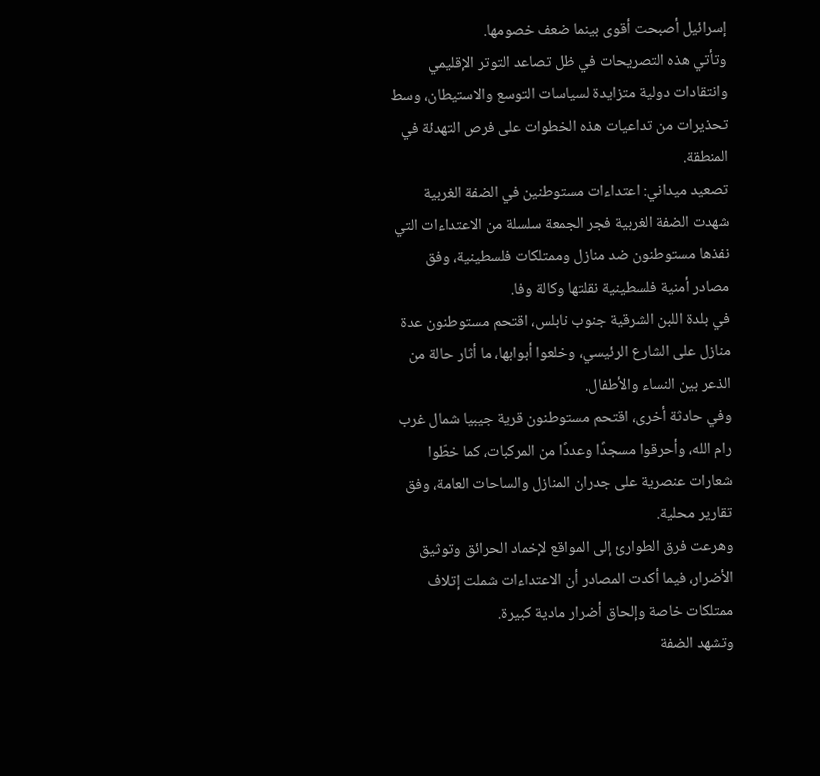إسرائيل أصبحت أقوى بينما ضعف خصومها.
وتأتي هذه التصريحات في ظل تصاعد التوتر الإقليمي وانتقادات دولية متزايدة لسياسات التوسع والاستيطان، وسط تحذيرات من تداعيات هذه الخطوات على فرص التهدئة في المنطقة.
تصعيد ميداني: اعتداءات مستوطنين في الضفة الغربية
شهدت الضفة الغربية فجر الجمعة سلسلة من الاعتداءات التي نفذها مستوطنون ضد منازل وممتلكات فلسطينية، وفق مصادر أمنية فلسطينية نقلتها وكالة وفا.
في بلدة اللبن الشرقية جنوب نابلس، اقتحم مستوطنون عدة منازل على الشارع الرئيسي، وخلعوا أبوابها، ما أثار حالة من الذعر بين النساء والأطفال.
وفي حادثة أخرى، اقتحم مستوطنون قرية جيبيا شمال غرب رام الله، وأحرقوا مسجدًا وعددًا من المركبات، كما خطّوا شعارات عنصرية على جدران المنازل والساحات العامة، وفق تقارير محلية.
وهرعت فرق الطوارئ إلى المواقع لإخماد الحرائق وتوثيق الأضرار، فيما أكدت المصادر أن الاعتداءات شملت إتلاف ممتلكات خاصة وإلحاق أضرار مادية كبيرة.
وتشهد الضفة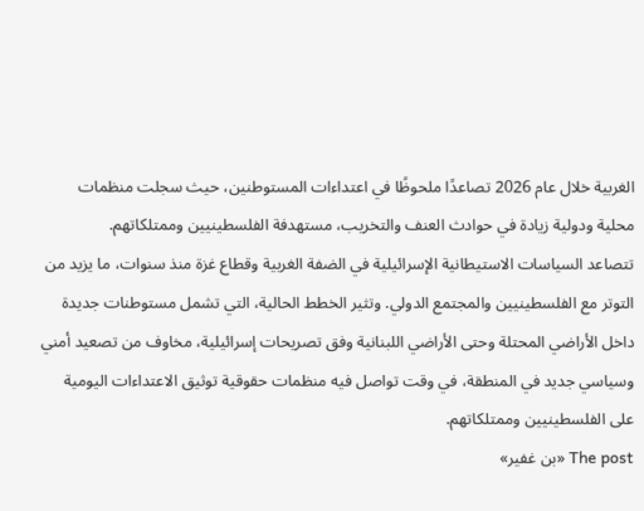الغربية خلال عام 2026 تصاعدًا ملحوظًا في اعتداءات المستوطنين، حيث سجلت منظمات محلية ودولية زيادة في حوادث العنف والتخريب، مستهدفة الفلسطينيين وممتلكاتهم.
تتصاعد السياسات الاستيطانية الإسرائيلية في الضفة الغربية وقطاع غزة منذ سنوات، ما يزيد من التوتر مع الفلسطينيين والمجتمع الدولي. وتثير الخطط الحالية، التي تشمل مستوطنات جديدة داخل الأراضي المحتلة وحتى الأراضي اللبنانية وفق تصريحات إسرائيلية، مخاوف من تصعيد أمني وسياسي جديد في المنطقة، في وقت تواصل فيه منظمات حقوقية توثيق الاعتداءات اليومية على الفلسطينيين وممتلكاتهم.
The post «بن غفير»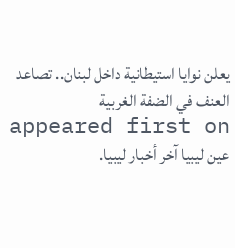يعلن نوايا استيطانية داخل لبنان.. تصاعد العنف في الضفة الغربية appeared first on عين ليبيا آخر أخبار ليبيا.